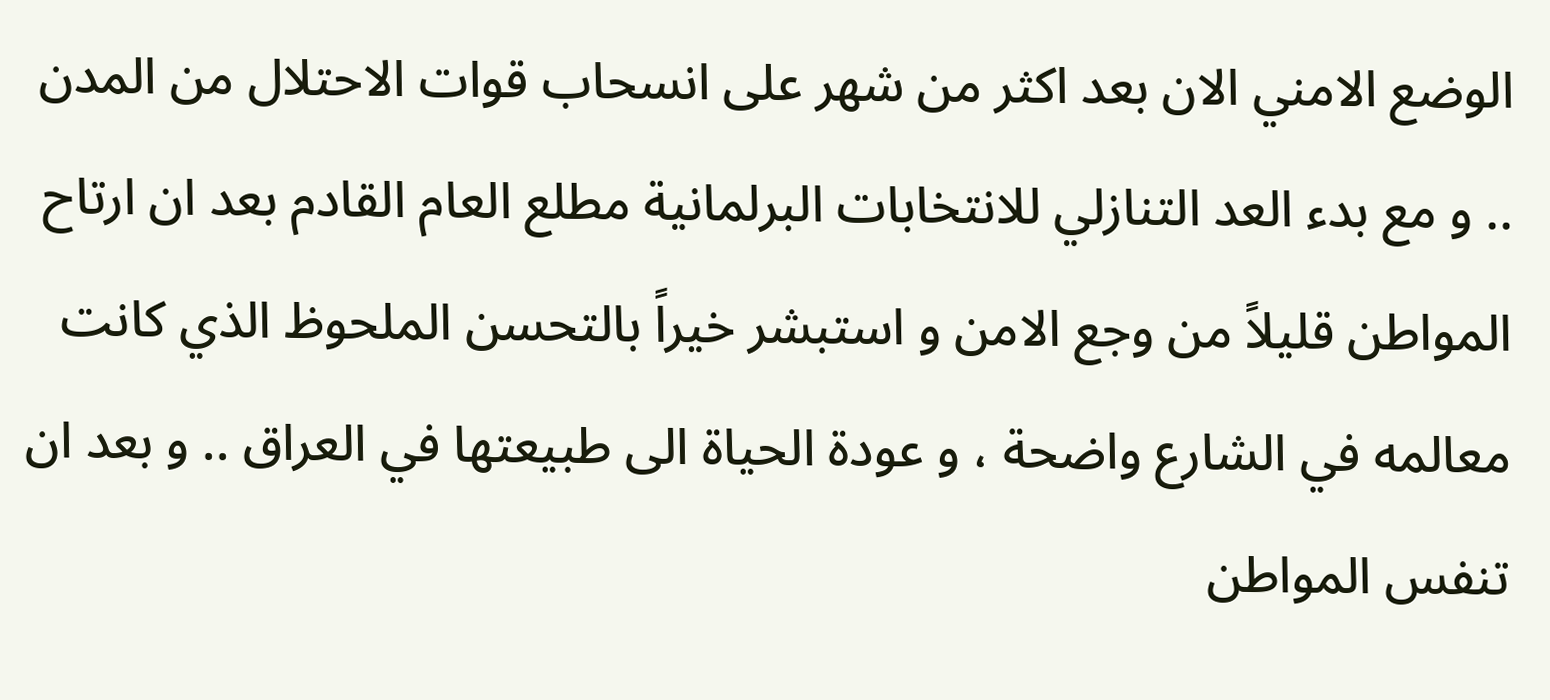الوضع الامني الان بعد اكثر من شهر على انسحاب قوات الاحتلال من المدن .. و مع بدء العد التنازلي للانتخابات البرلمانية مطلع العام القادم بعد ان ارتاح المواطن قليلاً من وجع الامن و استبشر خيراً بالتحسن الملحوظ الذي كانت معالمه في الشارع واضحة ، و عودة الحياة الى طبيعتها في العراق .. و بعد ان تنفس المواطن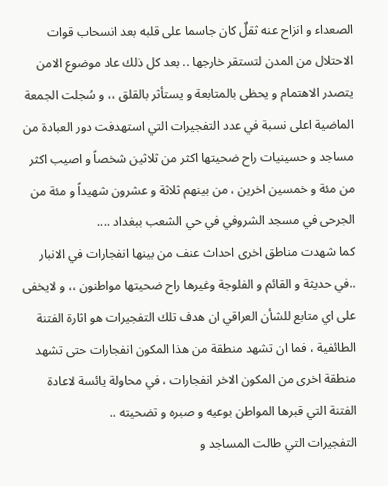الصعداء و انزاح عنه ثقلٌ كان جاسما على قلبه بعد انسحاب قوات الاحتلال من المدن لتستقر خارجها .. بعد كل ذلك عاد موضوع الامن يتصدر الاهتمام و يحظى بالمتابعة و يستأثر بالقلق ،، و سُجلت الجمعة الماضية اعلى نسبة في عدد التفجيرات التي استهدفت دور العبادة من مساجد و حسينيات راح ضحيتها اكثر من ثلاثين شخصاً و اصيب اكثر من مئة و خمسين اخرين ، من بينهم ثلاثة و عشرون شهيداً و مئة من الجرحى في مسجد الشروفي في حي الشعب ببغداد ....
كما شهدت مناطق اخرى احداث عنف من بينها انفجارات في الانبار ..في حديثة و القائم و الفلوجة وغيرها راح ضحيتها مواطنون ،، و لايخفى على اي متابع للشأن العراقي ان هدف تلك التفجيرات هو اثارة الفتنة الطائفية ، فما ان تشهد منطقة من هذا المكون انفجارات حتى تشهد منطقة اخرى من المكون الاخر انفجارات ، في محاولة يائسة لاعادة الفتنة التي قبرها المواطن بوعيه و صبره و تضحيته ..
التفجيرات التي طالت المساجد و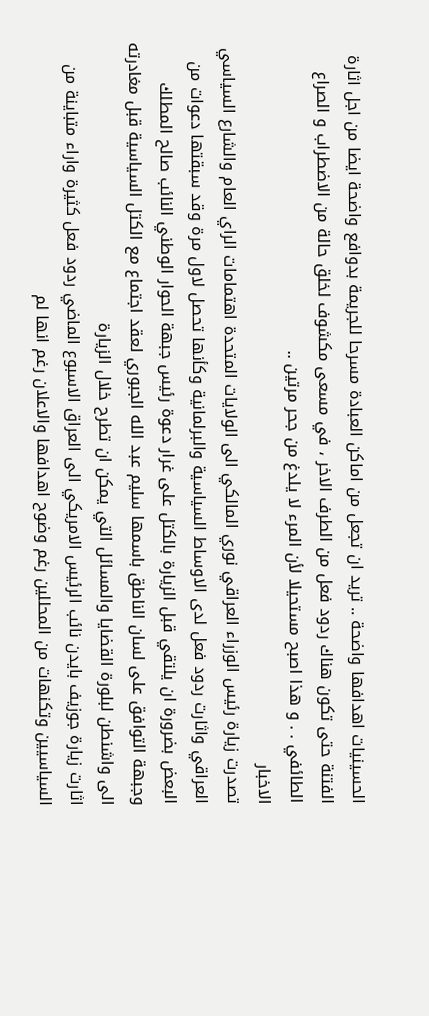الحسينيات اهدافها واضحة .. تريد ان تجعل من اماكن العبادة مسرحا للجريمة بدوافع واضحة ايضا من اجل اثارة الفتنة حتى تكون هناك ردود فعل من الطرف الاخر ، في مسعى مكشوف لخلق حالة من الاضطراب و الصراع الطائفي . . و هذا اصبح مستحيلا لأن المرء لا يلدغ من جحر مرتين ..
الاخبار
تصدرت زيارة رئيس الوزراء العراقي نوري المالكي الى الولايات المتحدة اهتمامات الراي العام والشارع السياسي العراقي واثارت ردود فعل لدى الاوساط السياسية والبرلمانية وكأنها تحصل لاول مرة وقد سبقتها دعوات من البعض بضرورة ان يلتقي قبل الزيارة بالكتل على غرار دعوة رئيس جبهة الحوار الوطني النائب صالح المطلك وجبهة التوافق على لسان الناطق باسمها سليم عبد الله الجبوري لعقد اجتماع مع الكتل السياسية قبل مغادرته الى واشنطن لبلورة القضايا والمسائل التي يمكن ان تطرح خلال الزيارة
اثارت زيارة جوزيف بايدن نائب الرئيس الامريكي الى العراق الاسبوع الماضي ردود فعل كثيرة واراء متباينة من السياسيين وتكنهات من المحللين رغم وضوح اهدافها والاعلان رغم انها لم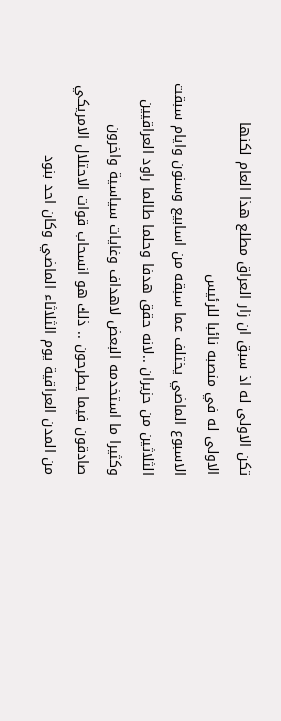تكن الاولى له اذ سبق ان زار العراق مطلع هذا العام لكنها الاولى له في منصبه نائبا للرئيس
الاسبوع الماضي يختلف عما سبقه من اسابيع وسنون وايام سبقت الثلاثين من حزيران ..لانه حقق هدفا وحلما طالما راود العراقيين وكثيرا ما استخدمه البعض لاهداف وغايات سياسية واخرون صادقون فيما يطرحون .. ذلك هو انسحاب قوات الاحتلال الامريكي من المدن العراقية يوم الثلاثاء الماضي وكان احد بنود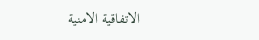الاتفاقية الامنية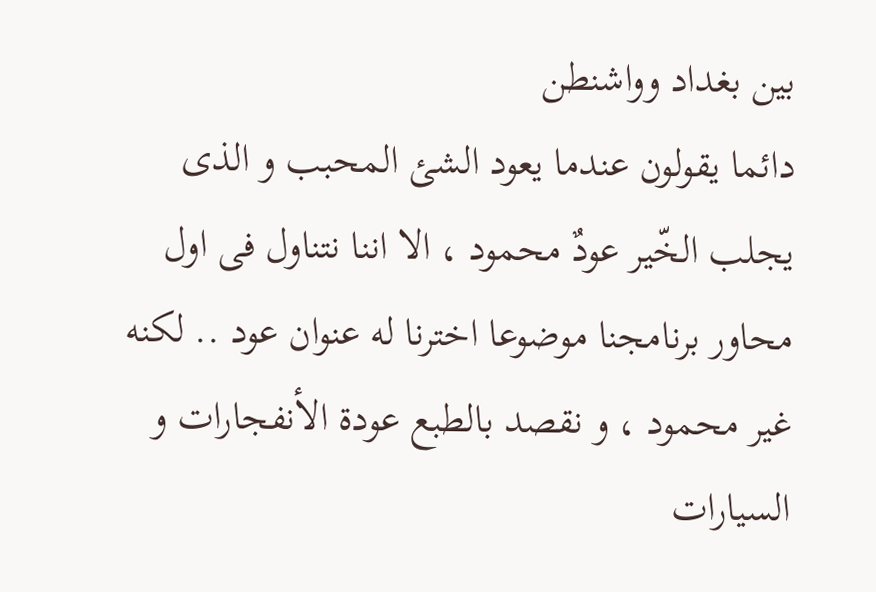بين بغداد وواشنطن
دائما يقولون عندما يعود الشئ المحبب و الذى يجلب الخّير عودٌ محمود ، الا اننا نتناول فى اول محاور برنامجنا موضوعا اخترنا له عنوان عود .. لكنه غير محمود ، و نقصد بالطبع عودة الأنفجارات و السيارات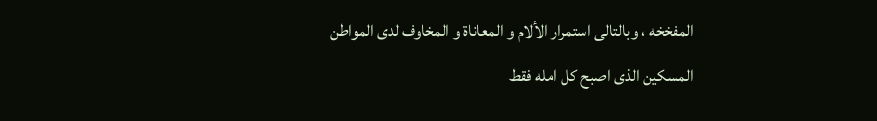المفخخه ، وبالتالى استمرار الألام و المعاناة و المخاوف لدى المواطن المسكين الذى اصبح كل امله فقط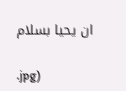ان يحيا بسلام

.jpg)